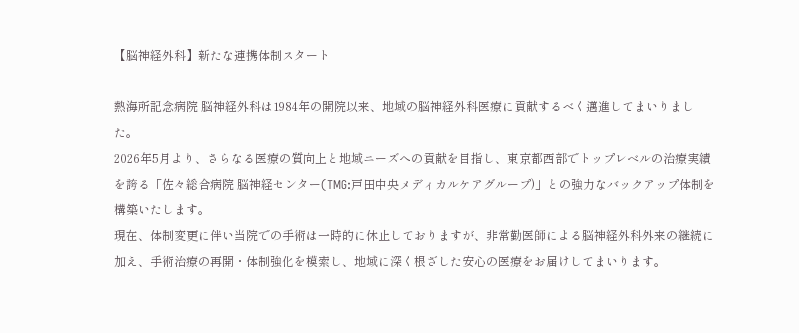【脳神経外科】新たな連携体制スタート

熱海所記念病院 脳神経外科は1984年の開院以来、地域の脳神経外科医療に貢献するべく邁進してまいりました。
2026年5月より、さらなる医療の質向上と地域ニーズへの貢献を目指し、東京都西部でトップレベルの治療実績を誇る「佐々総合病院 脳神経センター(TMG:戸田中央メディカルケアグループ)」との強力なバックアップ体制を構築いたします。
現在、体制変更に伴い当院での手術は一時的に休止しておりますが、非常勤医師による脳神経外科外来の継続に加え、手術治療の再開・体制強化を模索し、地域に深く根ざした安心の医療をお届けしてまいります。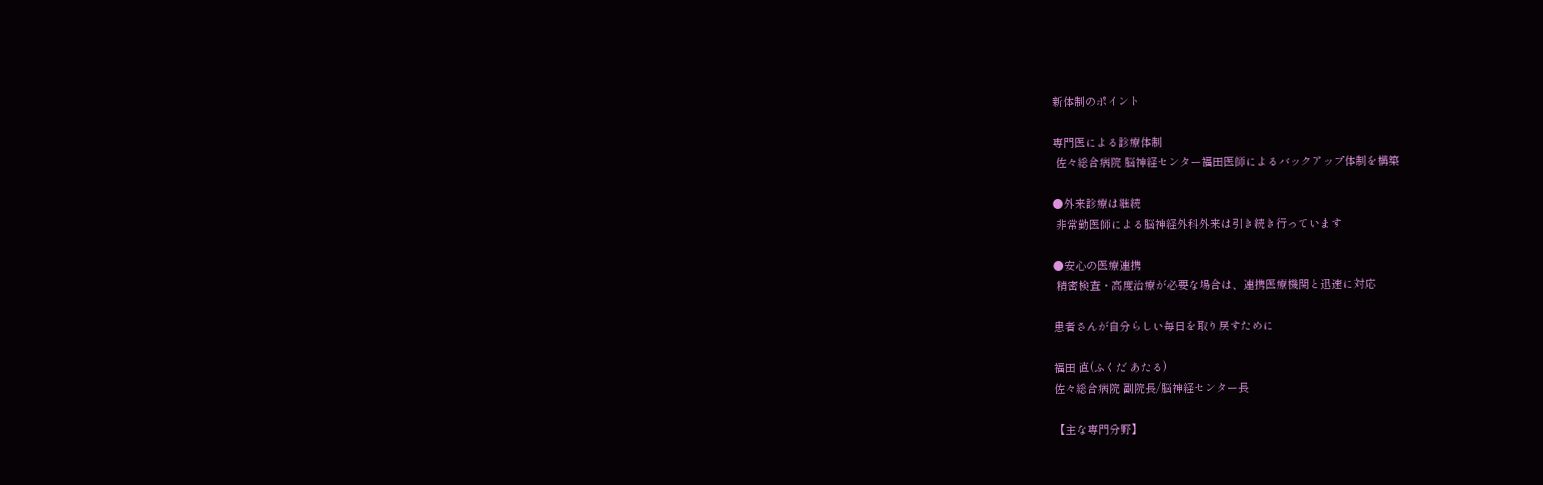新体制のポイント

専門医による診療体制
 佐々総合病院 脳神経センター福田医師によるバックアップ体制を構築

●外来診療は継続
 非常勤医師による脳神経外科外来は引き続き行っています

●安心の医療連携
 精密検査・高度治療が必要な場合は、連携医療機関と迅速に対応

患者さんが自分らしい毎日を取り戻すために

福田 直(ふくだ あたる)
佐々総合病院 副院長/脳神経センター長

【主な専門分野】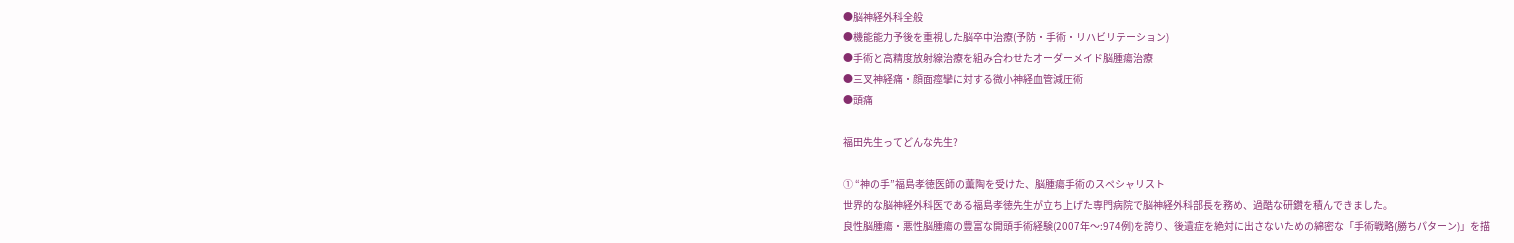●脳神経外科全般
●機能能力予後を重視した脳卒中治療(予防・手術・リハビリテーション)
●手術と高精度放射線治療を組み合わせたオーダーメイド脳腫瘍治療
●三叉神経痛・顔面痙攣に対する微小神経血管減圧術
●頭痛

福田先生ってどんな先生?

① “神の手”福島孝徳医師の薫陶を受けた、脳腫瘍手術のスペシャリスト
世界的な脳神経外科医である福島孝徳先生が立ち上げた専門病院で脳神経外科部長を務め、過酷な研鑽を積んできました。
良性脳腫瘍・悪性脳腫瘍の豊富な開頭手術経験(2007年〜:974例)を誇り、後遺症を絶対に出さないための綿密な「手術戦略(勝ちパターン)」を描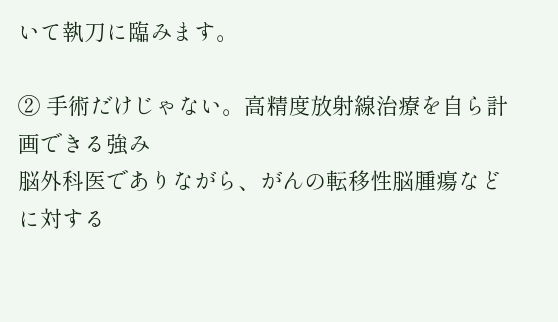いて執刀に臨みます。

② 手術だけじゃない。高精度放射線治療を自ら計画できる強み
脳外科医でありながら、がんの転移性脳腫瘍などに対する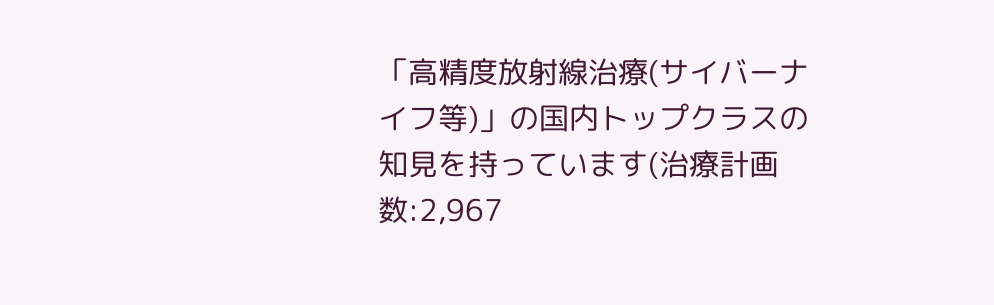「高精度放射線治療(サイバーナイフ等)」の国内トップクラスの知見を持っています(治療計画数:2,967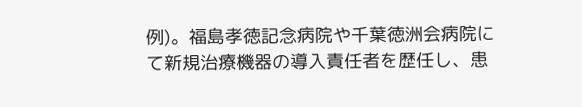例)。福島孝徳記念病院や千葉徳洲会病院にて新規治療機器の導入責任者を歴任し、患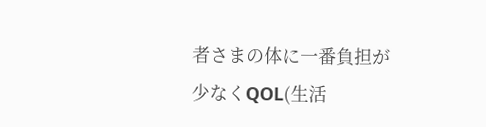者さまの体に一番負担が少なくQOL(生活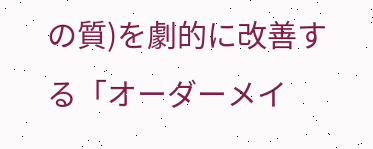の質)を劇的に改善する「オーダーメイ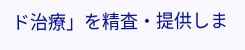ド治療」を精査・提供しま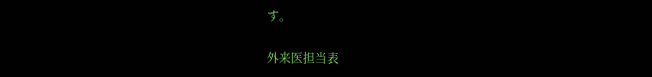す。

外来医担当表